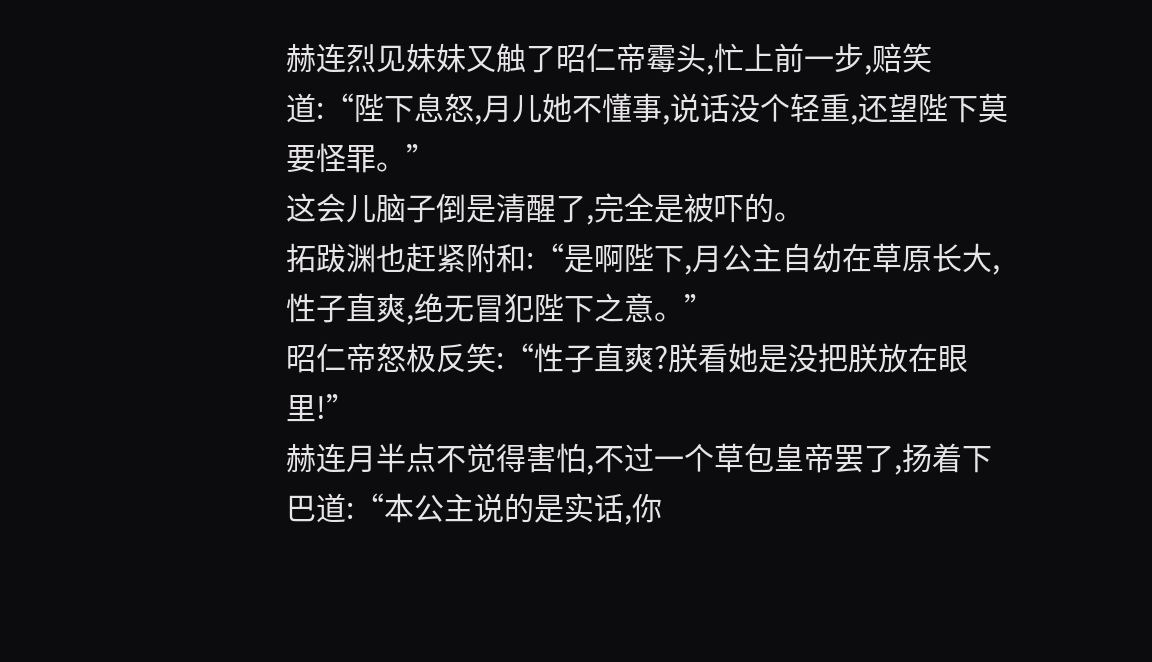赫连烈见妹妹又触了昭仁帝霉头,忙上前一步,赔笑道:“陛下息怒,月儿她不懂事,说话没个轻重,还望陛下莫要怪罪。”
这会儿脑子倒是清醒了,完全是被吓的。
拓跋渊也赶紧附和:“是啊陛下,月公主自幼在草原长大,性子直爽,绝无冒犯陛下之意。”
昭仁帝怒极反笑:“性子直爽?朕看她是没把朕放在眼里!”
赫连月半点不觉得害怕,不过一个草包皇帝罢了,扬着下巴道:“本公主说的是实话,你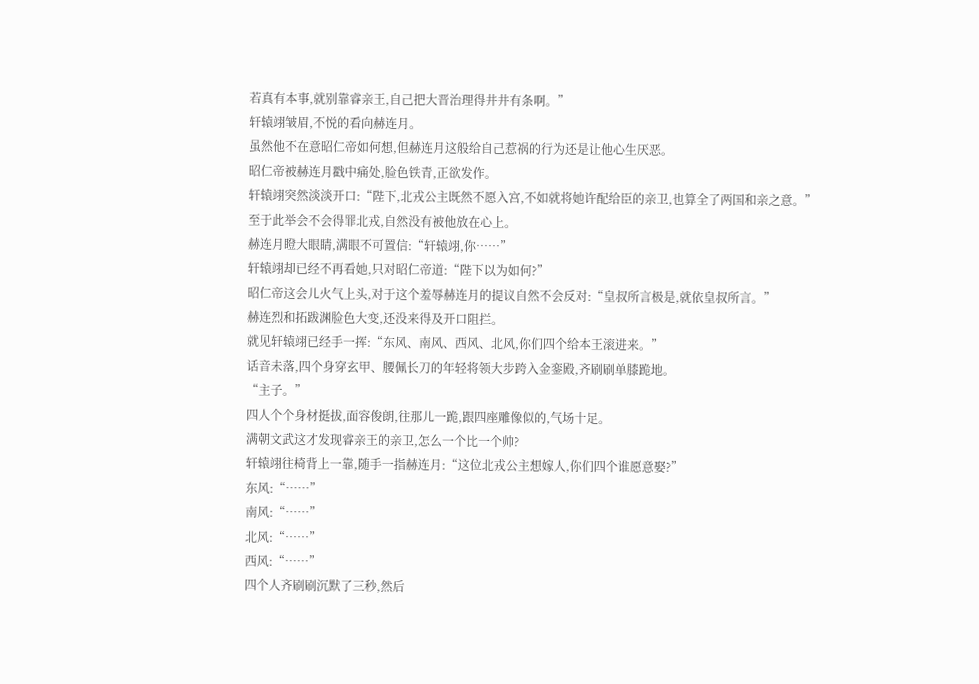若真有本事,就别靠睿亲王,自己把大晋治理得井井有条啊。”
轩辕翊皱眉,不悦的看向赫连月。
虽然他不在意昭仁帝如何想,但赫连月这般给自己惹祸的行为还是让他心生厌恶。
昭仁帝被赫连月戳中痛处,脸色铁青,正欲发作。
轩辕翊突然淡淡开口:“陛下,北戎公主既然不愿入宫,不如就将她许配给臣的亲卫,也算全了两国和亲之意。”
至于此举会不会得罪北戎,自然没有被他放在心上。
赫连月瞪大眼睛,满眼不可置信:“轩辕翊,你……”
轩辕翊却已经不再看她,只对昭仁帝道:“陛下以为如何?”
昭仁帝这会儿火气上头,对于这个羞辱赫连月的提议自然不会反对:“皇叔所言极是,就依皇叔所言。”
赫连烈和拓跋渊脸色大变,还没来得及开口阻拦。
就见轩辕翊已经手一挥:“东风、南风、西风、北风,你们四个给本王滚进来。”
话音未落,四个身穿玄甲、腰佩长刀的年轻将领大步跨入金銮殿,齐刷刷单膝跪地。
“主子。”
四人个个身材挺拔,面容俊朗,往那儿一跪,跟四座雕像似的,气场十足。
满朝文武这才发现睿亲王的亲卫,怎么一个比一个帅?
轩辕翊往椅背上一靠,随手一指赫连月:“这位北戎公主想嫁人,你们四个谁愿意娶?”
东风:“……”
南风:“……”
北风:“……”
西风:“……”
四个人齐刷刷沉默了三秒,然后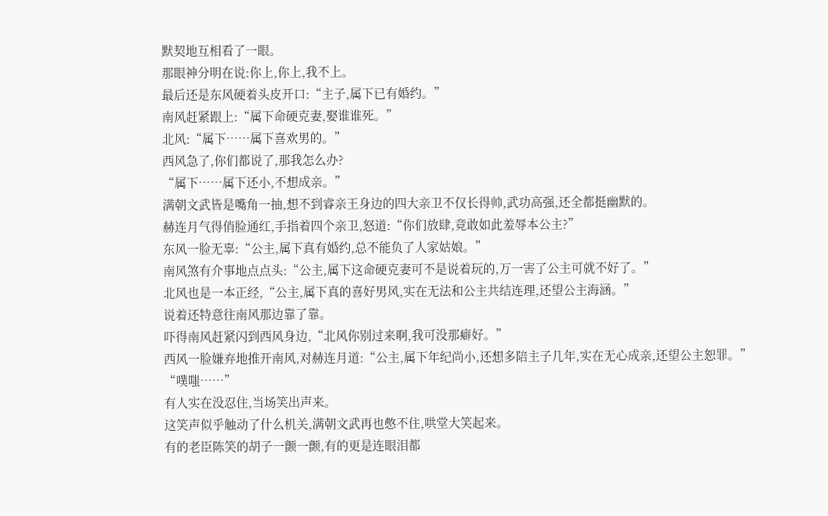默契地互相看了一眼。
那眼神分明在说:你上,你上,我不上。
最后还是东风硬着头皮开口:“主子,属下已有婚约。”
南风赶紧跟上:“属下命硬克妻,娶谁谁死。”
北风:“属下……属下喜欢男的。”
西风急了,你们都说了,那我怎么办?
“属下……属下还小,不想成亲。”
满朝文武皆是嘴角一抽,想不到睿亲王身边的四大亲卫不仅长得帅,武功高强,还全都挺幽默的。
赫连月气得俏脸通红,手指着四个亲卫,怒道:“你们放肆,竟敢如此羞辱本公主?”
东风一脸无辜:“公主,属下真有婚约,总不能负了人家姑娘。”
南风煞有介事地点点头:“公主,属下这命硬克妻可不是说着玩的,万一害了公主可就不好了。”
北风也是一本正经,“公主,属下真的喜好男风,实在无法和公主共结连理,还望公主海涵。”
说着还特意往南风那边靠了靠。
吓得南风赶紧闪到西风身边,“北风你别过来啊,我可没那癖好。”
西风一脸嫌弃地推开南风,对赫连月道:“公主,属下年纪尚小,还想多陪主子几年,实在无心成亲,还望公主恕罪。”
“噗嗤……”
有人实在没忍住,当场笑出声来。
这笑声似乎触动了什么机关,满朝文武再也憋不住,哄堂大笑起来。
有的老臣陈笑的胡子一颤一颤,有的更是连眼泪都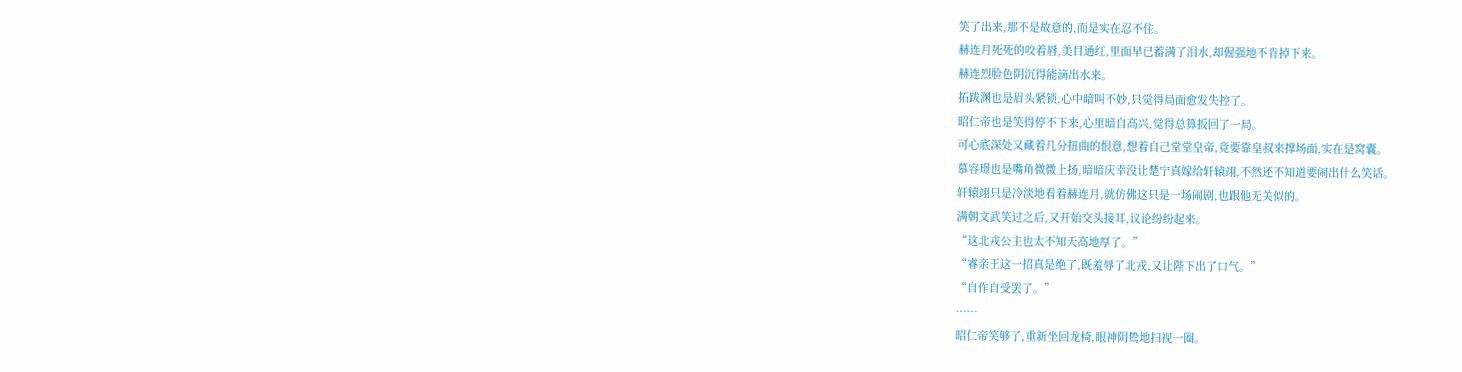笑了出来,那不是故意的,而是实在忍不住。
赫连月死死的咬着唇,美目通红,里面早已蓄满了泪水,却倔强地不肯掉下来。
赫连烈脸色阴沉得能滴出水来。
拓跋渊也是眉头紧锁,心中暗叫不妙,只觉得局面愈发失控了。
昭仁帝也是笑得停不下来,心里暗自高兴,觉得总算扳回了一局。
可心底深处又藏着几分扭曲的恨意,想着自己堂堂皇帝,竟要靠皇叔来撑场面,实在是窝囊。
慕容璟也是嘴角微微上扬,暗暗庆幸没让楚宁真嫁给轩辕翊,不然还不知道要闹出什么笑话。
轩辕翊只是冷淡地看着赫连月,就仿佛这只是一场闹剧,也跟他无关似的。
满朝文武笑过之后,又开始交头接耳,议论纷纷起来。
“这北戎公主也太不知天高地厚了。”
“睿亲王这一招真是绝了,既羞辱了北戎,又让陛下出了口气。”
“自作自受罢了。”
……
昭仁帝笑够了,重新坐回龙椅,眼神阴鸷地扫视一圈。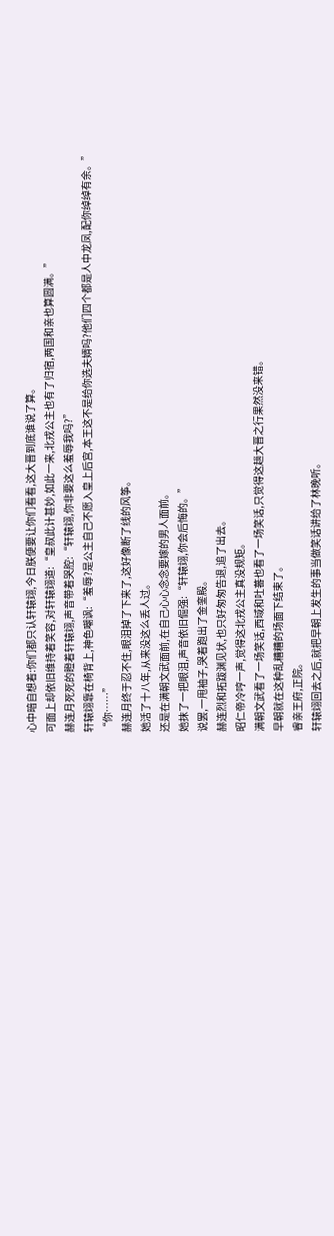心中暗自想着:你们都只认轩辕翊,今日朕便要让你们看看,这大晋到底谁说了算。
可面上却依旧维持着笑容,对轩辕翊道:“皇叔此计甚妙,如此一来,北戎公主也有了归宿,两国和亲也算圆满。”
赫连月死死的瞪着轩辕翊,声音带着哭腔:“轩辕翊,你非要这么羞辱我吗?”
轩辕翊靠在椅背上,神色嘲讽:“羞辱?是公主自己不愿入皇上后宫,本王这不是给你选夫婿吗?他们四个都是人中龙凤,配你绰绰有余。”
“你……”
赫连月终于忍不住,眼泪掉了下来了,这好像断了线的风筝。
她活了十八年,从来没这么丢人过。
还是在满朝文武面前,在自己心心念念要嫁的男人面前。
她抹了一把眼泪,声音依旧倔强:“轩辕翊,你会后悔的。”
说罢,一甩袖子,哭着跑出了金銮殿。
赫连烈和拓跋渊见状,也只好匆匆告退,追了出去。
昭仁帝冷哼一声,觉得这北戎公主真没规矩。
满朝文武看了一场笑话,西域和吐蕃也看了一场笑话,只觉得这趟大晋之行果然没来错。
早朝就在这种乱糟糟的场面下结束了。
睿亲王府,正院。
轩辕翊回去之后,就把早朝上发生的事当做笑话讲给了林晚听。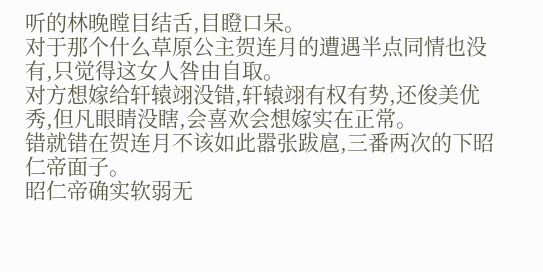听的林晚瞠目结舌,目瞪口呆。
对于那个什么草原公主贺连月的遭遇半点同情也没有,只觉得这女人咎由自取。
对方想嫁给轩辕翊没错,轩辕翊有权有势,还俊美优秀,但凡眼睛没瞎,会喜欢会想嫁实在正常。
错就错在贺连月不该如此嚣张跋扈,三番两次的下昭仁帝面子。
昭仁帝确实软弱无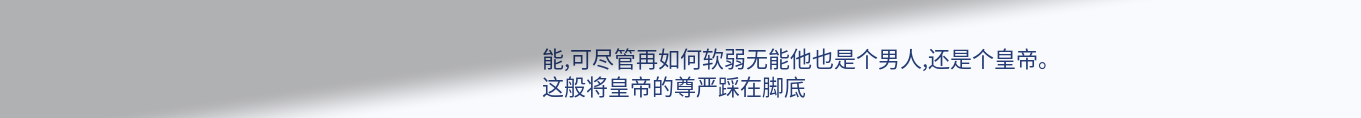能,可尽管再如何软弱无能他也是个男人,还是个皇帝。
这般将皇帝的尊严踩在脚底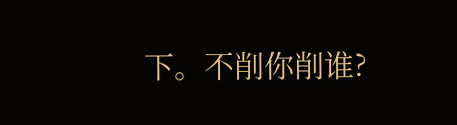下。不削你削谁?